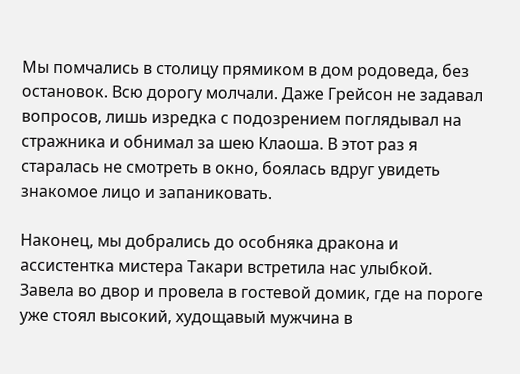Мы помчались в столицу прямиком в дом родоведа, без остановок. Всю дорогу молчали. Даже Грейсон не задавал вопросов, лишь изредка с подозрением поглядывал на стражника и обнимал за шею Клаоша. В этот раз я старалась не смотреть в окно, боялась вдруг увидеть знакомое лицо и запаниковать.

Наконец, мы добрались до особняка дракона и ассистентка мистера Такари встретила нас улыбкой. Завела во двор и провела в гостевой домик, где на пороге уже стоял высокий, худощавый мужчина в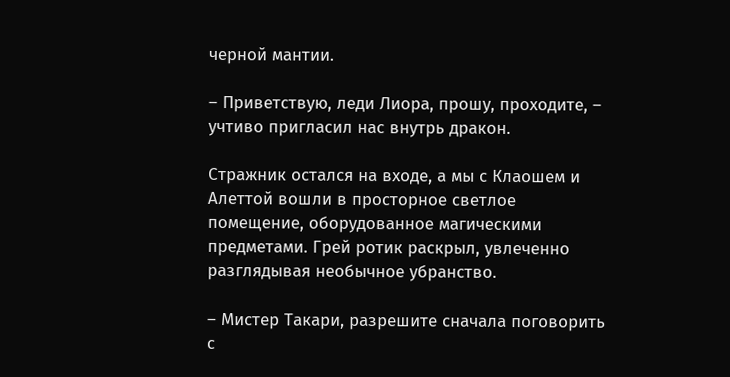черной мантии.

– Приветствую, леди Лиора, прошу, проходите, – учтиво пригласил нас внутрь дракон.

Стражник остался на входе, а мы с Клаошем и Алеттой вошли в просторное светлое помещение, оборудованное магическими предметами. Грей ротик раскрыл, увлеченно разглядывая необычное убранство.

– Мистер Такари, разрешите сначала поговорить с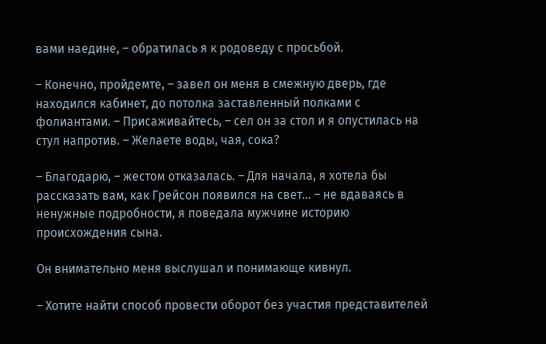вами наедине, – обратилась я к родоведу с просьбой.

– Конечно, пройдемте, – завел он меня в смежную дверь, где находился кабинет, до потолка заставленный полками с фолиантами. – Присаживайтесь, – сел он за стол и я опустилась на стул напротив. – Желаете воды, чая, сока?

– Благодарю, – жестом отказалась. – Для начала, я хотела бы рассказать вам, как Грейсон появился на свет… – не вдаваясь в ненужные подробности, я поведала мужчине историю происхождения сына.

Он внимательно меня выслушал и понимающе кивнул.

– Хотите найти способ провести оборот без участия представителей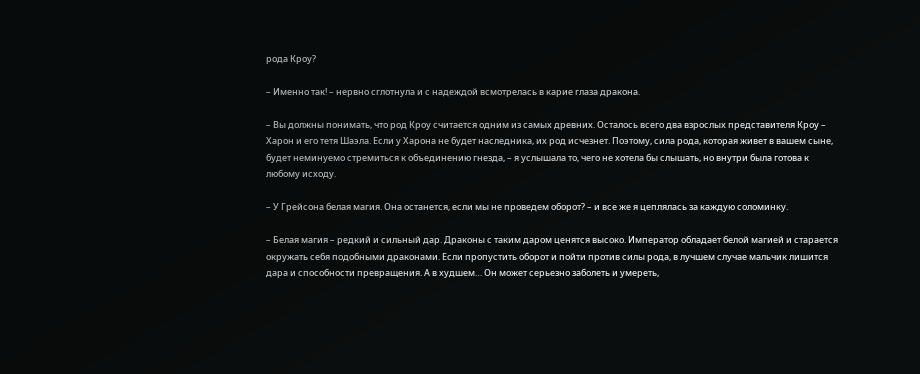рода Кроу?

– Именно так! – нервно сглотнула и с надеждой всмотрелась в карие глаза дракона.

– Вы должны понимать, что род Кроу считается одним из самых древних. Осталось всего два взрослых представителя Кроу – Харон и его тетя Шаэла. Если у Харона не будет наследника, их род исчезнет. Поэтому, сила рода, которая живет в вашем сыне, будет неминуемо стремиться к объединению гнезда, – я услышала то, чего не хотела бы слышать, но внутри была готова к любому исходу.

– У Грейсона белая магия. Она останется, если мы не проведем оборот? – и все же я цеплялась за каждую соломинку.

– Белая магия – редкий и сильный дар. Драконы с таким даром ценятся высоко. Император обладает белой магией и старается окружать себя подобными драконами. Если пропустить оборот и пойти против силы рода, в лучшем случае мальчик лишится дара и способности превращения. А в худшем… Он может серьезно заболеть и умереть,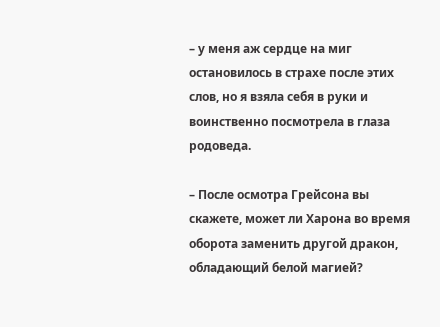– у меня аж сердце на миг остановилось в страхе после этих слов, но я взяла себя в руки и воинственно посмотрела в глаза родоведа.

– После осмотра Грейсона вы скажете, может ли Харона во время оборота заменить другой дракон, обладающий белой магией?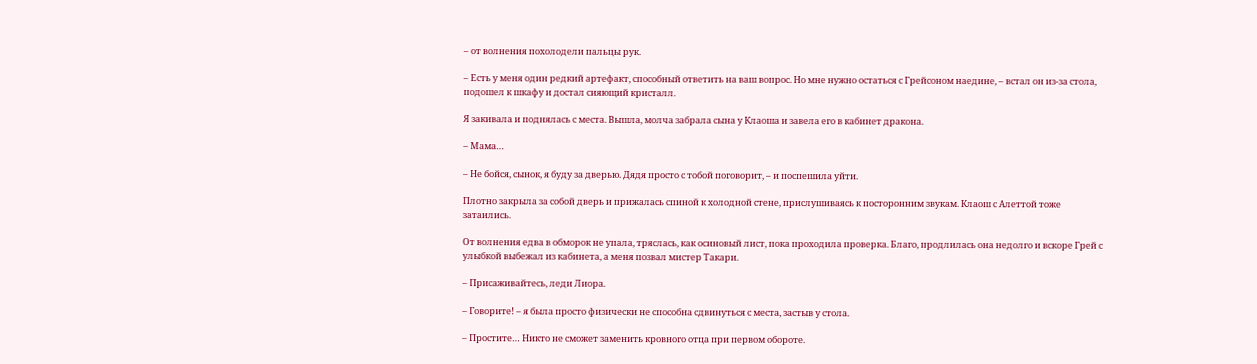– от волнения похолодели пальцы рук.

– Есть у меня один редкий артефакт, способный ответить на ваш вопрос. Но мне нужно остаться с Грейсоном наедине, – встал он из-за стола, подошел к шкафу и достал сияющий кристалл.

Я закивала и поднялась с места. Вышла, молча забрала сына у Клаоша и завела его в кабинет дракона.

– Мама…

– Не бойся, сынок, я буду за дверью. Дядя просто с тобой поговорит, – и поспешила уйти.

Плотно закрыла за собой дверь и прижалась спиной к холодной стене, прислушиваясь к посторонним звукам. Клаош с Алеттой тоже затаились.

От волнения едва в обморок не упала, тряслась, как осиновый лист, пока проходила проверка. Благо, продлилась она недолго и вскоре Грей с улыбкой выбежал из кабинета, а меня позвал мистер Такари.

– Присаживайтесь, леди Лиора.

– Говорите! – я была просто физически не способна сдвинуться с места, застыв у стола.

– Простите… Никто не сможет заменить кровного отца при первом обороте.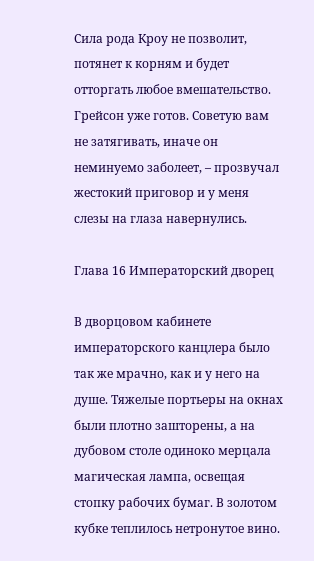Сила рода Кроу не позволит, потянет к корням и будет отторгать любое вмешательство. Грейсон уже готов. Советую вам не затягивать, иначе он неминуемо заболеет, – прозвучал жестокий приговор и у меня слезы на глаза навернулись.

Глава 16 Императорский дворец

В дворцовом кабинете императорского канцлера было так же мрачно, как и у него на душе. Тяжелые портьеры на окнах были плотно зашторены, а на дубовом столе одиноко мерцала магическая лампа, освещая стопку рабочих бумаг. В золотом кубке теплилось нетронутое вино.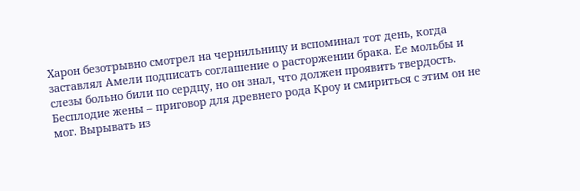Харон безотрывно смотрел на чернильницу и вспоминал тот день, когда заставлял Амели подписать соглашение о расторжении брака. Ее мольбы и слезы больно били по сердцу, но он знал, что должен проявить твердость. Бесплодие жены – приговор для древнего рода Кроу и смириться с этим он не мог. Вырывать из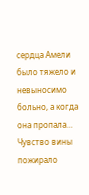сердца Амели было тяжело и невыносимо больно, а когда она пропала… Чувство вины пожирало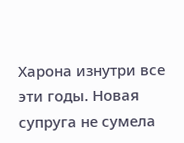Харона изнутри все эти годы. Новая супруга не сумела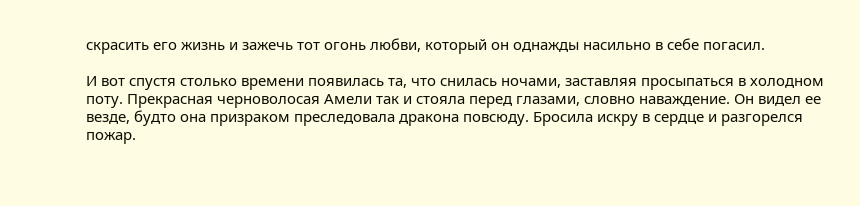скрасить его жизнь и зажечь тот огонь любви, который он однажды насильно в себе погасил.

И вот спустя столько времени появилась та, что снилась ночами, заставляя просыпаться в холодном поту. Прекрасная черноволосая Амели так и стояла перед глазами, словно наваждение. Он видел ее везде, будто она призраком преследовала дракона повсюду. Бросила искру в сердце и разгорелся пожар.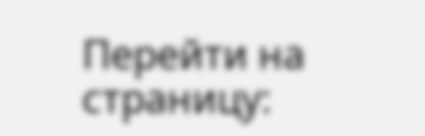Перейти на страницу: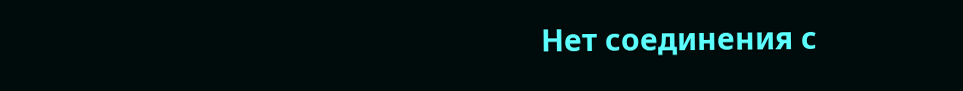Нет соединения с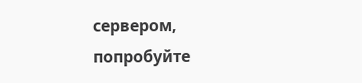сервером, попробуйте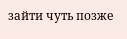зайти чуть позже